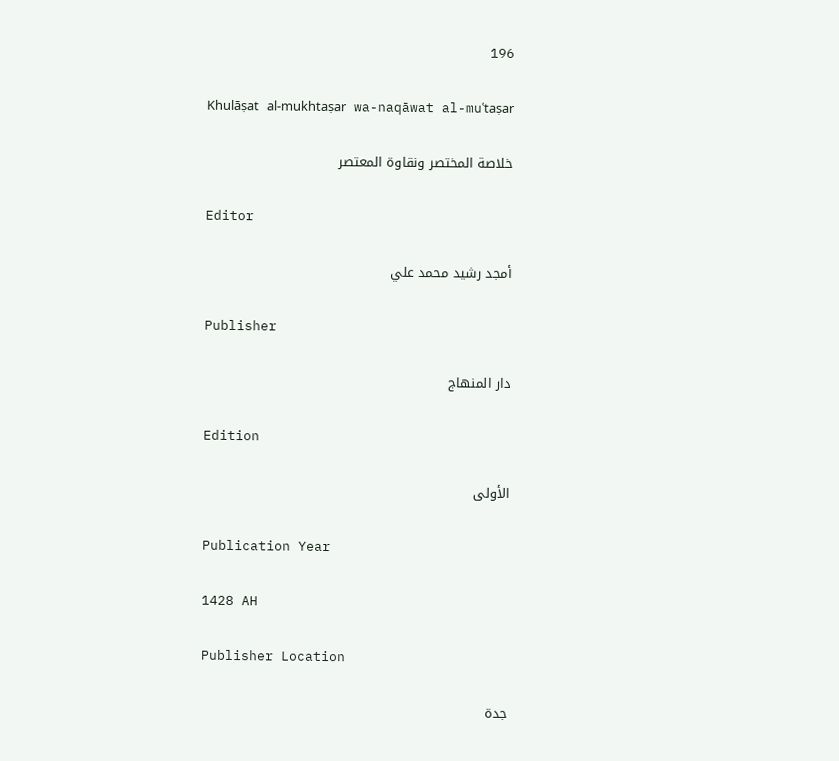196

Khulāṣat al-mukhtaṣar wa-naqāwat al-muʿtaṣar

خلاصة المختصر ونقاوة المعتصر

Editor

أمجد رشيد محمد علي

Publisher

دار المنهاج

Edition

الأولى

Publication Year

1428 AH

Publisher Location

جدة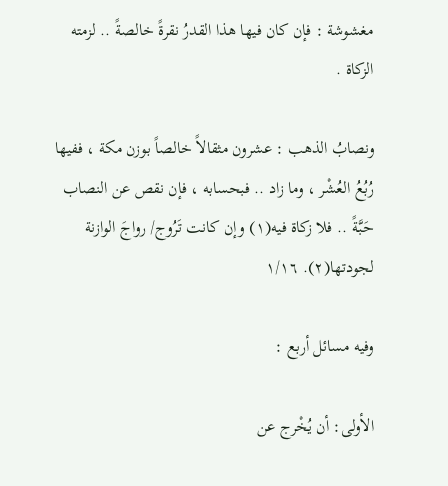مغشوشة : فإن كان فيها هذا القدرُ نقرةً خالصةً .. لزمته الزكاة .

ونصابُ الذهب : عشرون مثقالاً خالصاً بوزن مكة ، ففيها رُبُعُ العُشْر ، وما زاد .. فبحسابه ، فإن نقص عن النصاب حَبَّةً .. فلا زكاة فيه(١) وإن كانت تَرُوج/ رواجَ الوازنة لجودتها(٢). ١/١٦

وفيه مسائل أربع :

الأولى: أن يُخْرج عن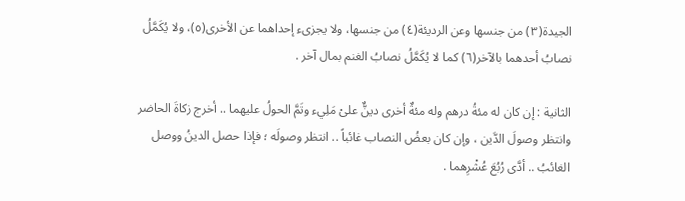الجيدة(٣) من جنسها وعن الرديئة(٤) من جنسها، ولا يجزىء إحداهما عن الأخرى(٥)، ولا يُكَمَّلُ نصابُ أحدهما بالآخر(٦) كما لا يُكَمَّلُ نصابُ الغنم بمال آخر .

الثانية : إن كان له مئةُ درهم وله مئةٌ أخرى دينٌّ علىْ مَلِيء وتَمَّ الحولُ عليهما .. أخرج زكاةَ الحاضر وانتظر وصولَ الدَّين ، وإن كان بعضُ النصاب غائباً .. انتظر وصولَه ؛ فإذا حصل الدينُ ووصل الغائبُ .. أدَّى رُبُعَ عُشْرِهما .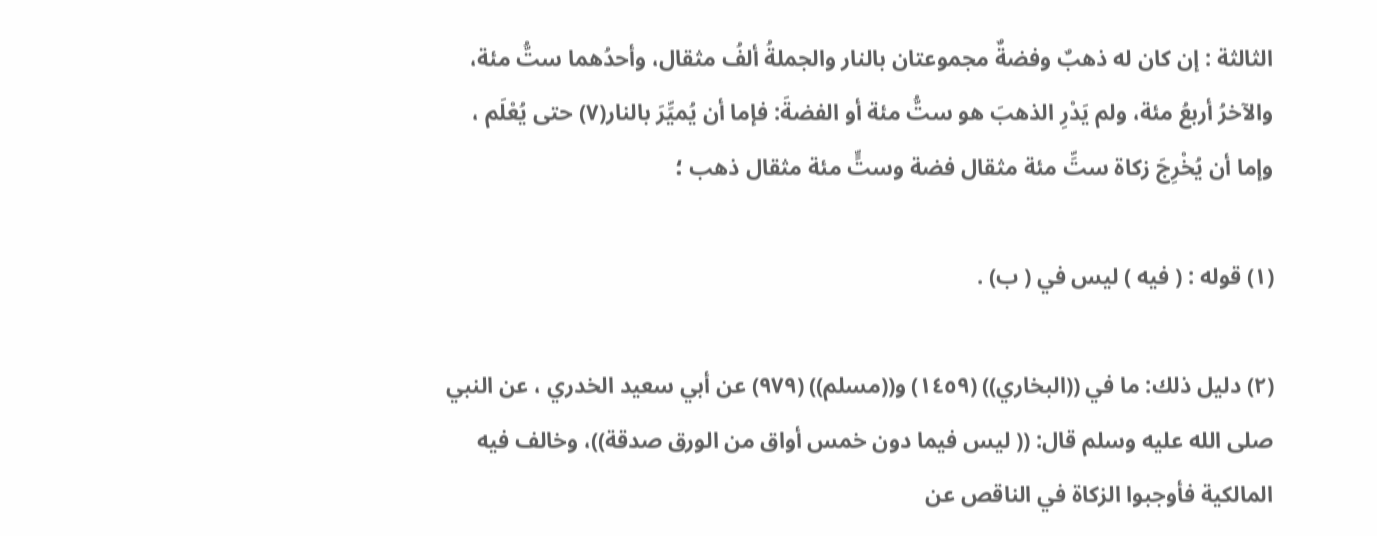الثالثة : إن كان له ذهبٌ وفضةٌ مجموعتان بالنار والجملةُ ألفُ مثقال، وأحدُهما ستُّ مئة، والآخرُ أربعُ مئة، ولم يَدْرِ الذهبَ هو ستُّ مئة أو الفضةَ: فإما أن يُميِّرَ بالنار(٧) حتى يُعْلَم ، وإما أن يُخْرِجَ زكاة ستِّ مئة مثقال فضة وستٍّ مئة مثقال ذهب ؛

(١) قوله : ( فيه ) ليس في ( ب) .

(٢) دليل ذلك: ما في ((البخاري)) (١٤٥٩) و((مسلم)) (٩٧٩) عن أبي سعيد الخدري ، عن النبي صلى الله عليه وسلم قال: (( ليس فيما دون خمس أواق من الورق صدقة))، وخالف فيه المالكية فأوجبوا الزكاة في الناقص عن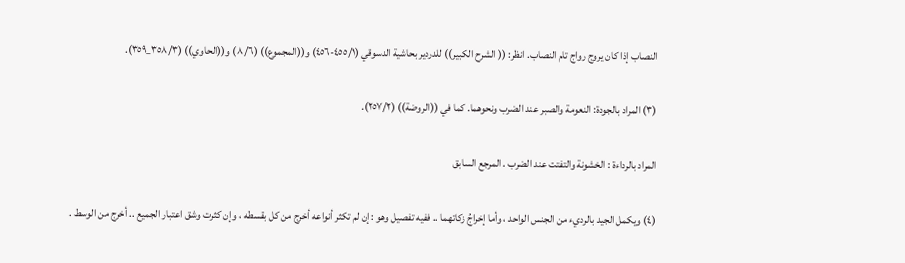النصاب إذا كان يروج رواج تام النصاب. انظر: (( الشرح الكبير)) للدردير بحاشية الدسوقي (٤٥٥/١-٤٥٦) و((المجموع)) (٨/٦) و((الحاوي)) (٣٥٨/٣_٣٥٩).

(٣) المراد بالجودة: النعومة والصبر عند الضرب ونحوهما. كما في ((الروضة)) (٢٥٧/٢).

المراد بالرداءة : الخشونة والتفتت عند الضرب . المرجع السابق

(٤) ويكمل الجيد بالرديء من الجنس الواحد ، وأما إخراجُ زكاتهما .. ففيه تفصيل وهو : إن لم تكثر أنواعه أخرج من كل بقسطه ، وإن كثرت وشق اعتبار الجميع .. أخرج من الوسط .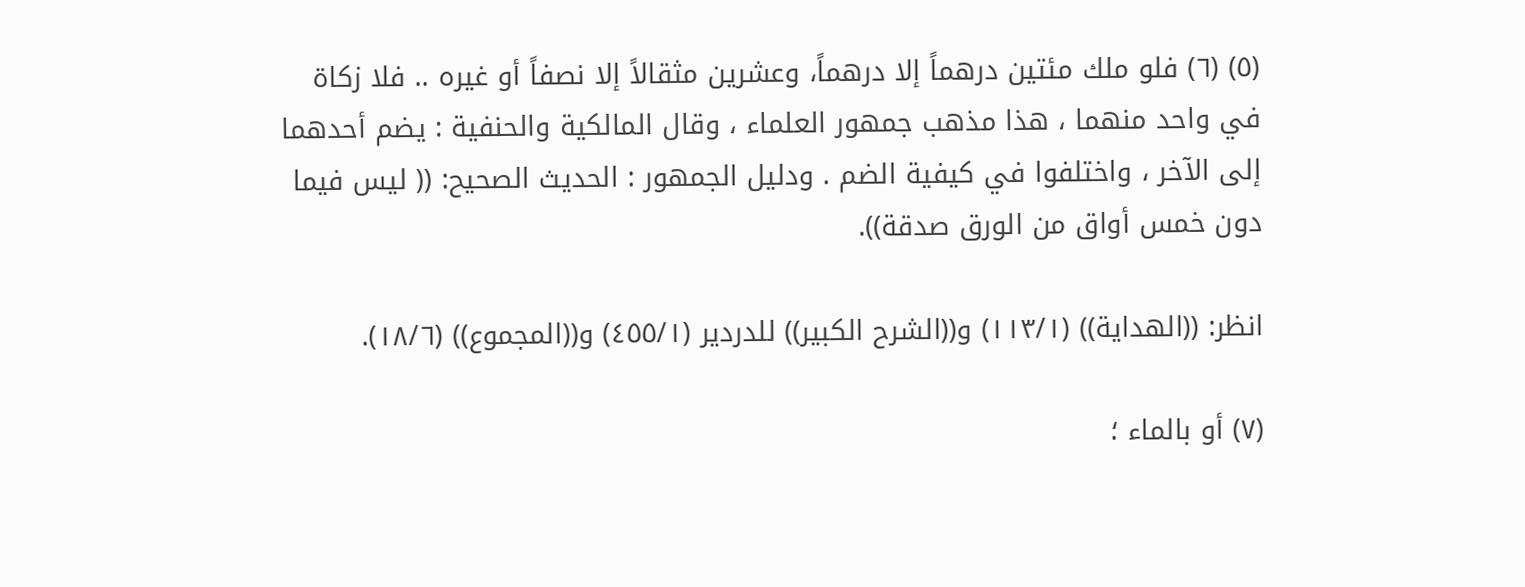(٥) (٦) فلو ملك مئتين درهماً إلا درهماً، وعشرين مثقالاً إلا نصفاً أو غيره .. فلا زكاة في واحد منهما ، هذا مذهب جمهور العلماء ، وقال المالكية والحنفية : يضم أحدهما إلى الآخر ، واختلفوا في كيفية الضم . ودليل الجمهور : الحديث الصحيح: (( ليس فيما دون خمس أواق من الورق صدقة)).

انظر: ((الهداية)) (١١٣/١) و((الشرح الكبير)) للدردير (٤٥٥/١) و((المجموع)) (١٨/٦).

(٧) أو بالماء ؛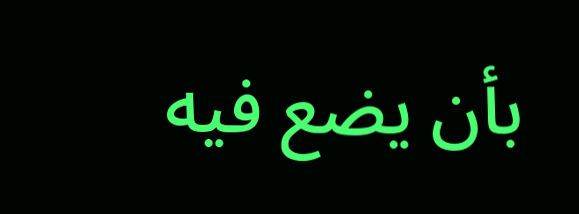بأن يضع فيه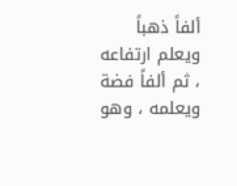ألفاً ذهباً ويعلم ارتفاعه ، ثم ألفاً فضة ويعلمه ، وهو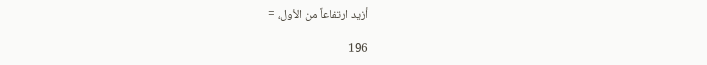أزيد ارتفاعاً من الأول، =

196